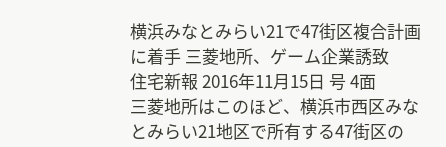横浜みなとみらい21で47街区複合計画に着手 三菱地所、ゲーム企業誘致
住宅新報 2016年11月15日 号 4面
三菱地所はこのほど、横浜市西区みなとみらい21地区で所有する47街区の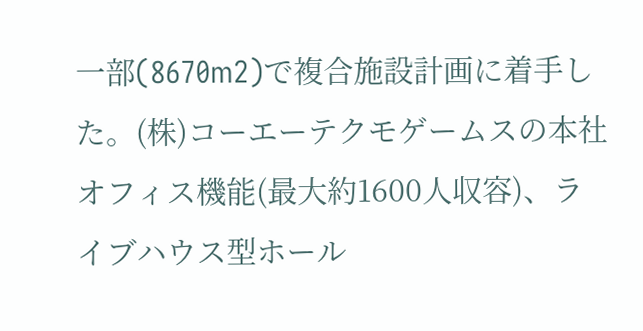一部(8670m2)で複合施設計画に着手した。(株)コーエーテクモゲームスの本社オフィス機能(最大約1600人収容)、ライブハウス型ホール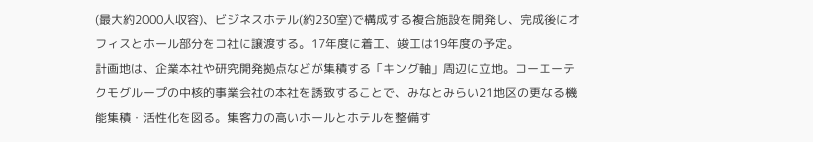(最大約2000人収容)、ビジネスホテル(約230室)で構成する複合施設を開発し、完成後にオフィスとホール部分をコ社に譲渡する。17年度に着工、竣工は19年度の予定。
計画地は、企業本社や研究開発拠点などが集積する「キング軸」周辺に立地。コーエーテクモグループの中核的事業会社の本社を誘致することで、みなとみらい21地区の更なる機能集積・活性化を図る。集客力の高いホールとホテルを整備す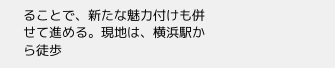ることで、新たな魅力付けも併せて進める。現地は、横浜駅から徒歩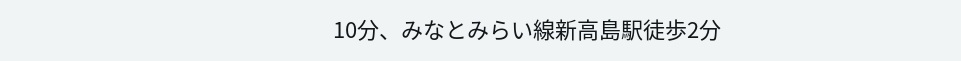10分、みなとみらい線新高島駅徒歩2分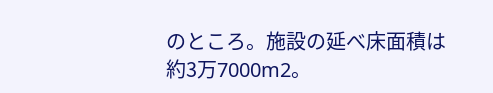のところ。施設の延べ床面積は約3万7000m2。